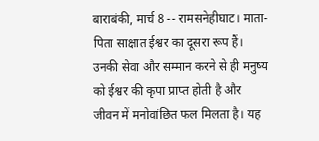बाराबंकी, मार्च 8 -- रामसनेहीघाट। माता-पिता साक्षात ईश्वर का दूसरा रूप हैं। उनकी सेवा और सम्मान करने से ही मनुष्य को ईश्वर की कृपा प्राप्त होती है और जीवन में मनोवांछित फल मिलता है। यह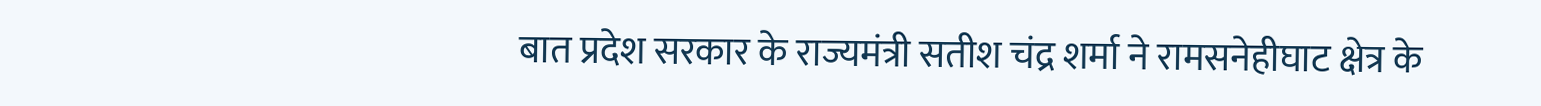बात प्रदेश सरकार के राज्यमंत्री सतीश चंद्र शर्मा ने रामसनेहीघाट क्षेत्र के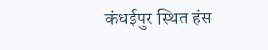कंधईपुर स्थित हंस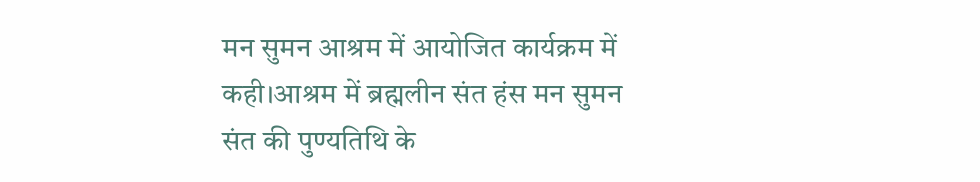मन सुमन आश्रम में आयोजित कार्यक्रम में कही।आश्रम में ब्रह्मलीन संत हंस मन सुमन संत की पुण्यतिथि के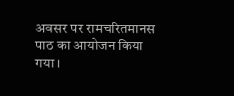अवसर पर रामचरितमानस पाठ का आयोजन किया गया।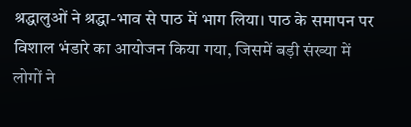श्रद्धालुओं ने श्रद्धा-भाव से पाठ में भाग लिया। पाठ के समापन पर विशाल भंडारे का आयोजन किया गया, जिसमें बड़ी संख्या में लोगों ने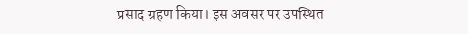प्रसाद ग्रहण किया। इस अवसर पर उपस्थित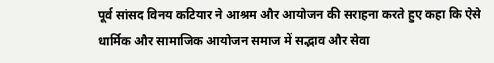पूर्व सांसद विनय कटियार ने आश्रम और आयोजन की सराहना करते हुए कहा कि ऐसे धार्मिक और सामाजिक आयोजन समाज में सद्भाव और सेवा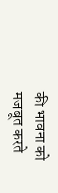की भावना को मजबूत करते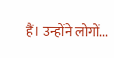हैं। उन्होंने लोगों...